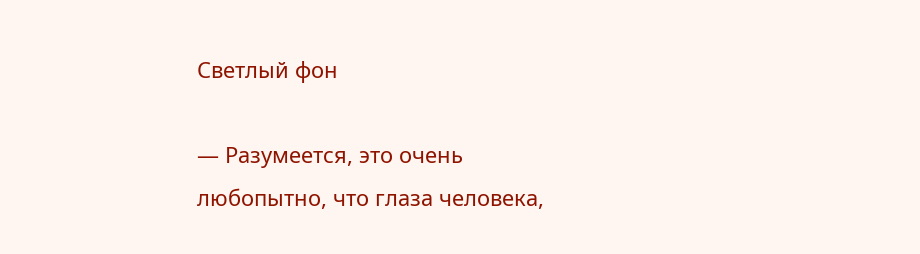Светлый фон

— Разумеется, это очень любопытно, что глаза человека,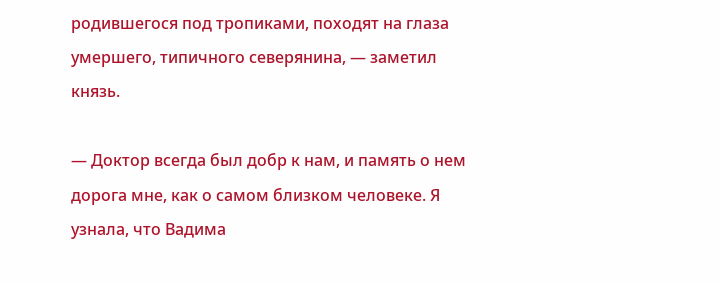родившегося под тропиками, походят на глаза умершего, типичного северянина, — заметил князь.

— Доктор всегда был добр к нам, и память о нем дорога мне, как о самом близком человеке. Я узнала, что Вадима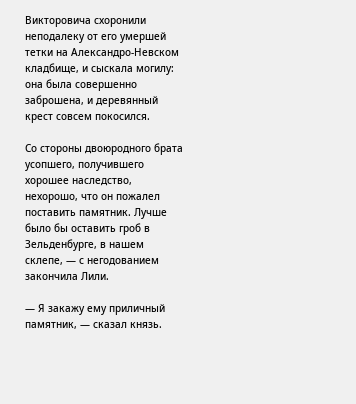Викторовича схоронили неподалеку от его умершей тетки на Александро-Невском кладбище, и сыскала могилу: она была совершенно заброшена, и деревянный крест совсем покосился.

Со стороны двоюродного брата усопшего, получившего хорошее наследство, нехорошо, что он пожалел поставить памятник. Лучше было бы оставить гроб в Зельденбурге, в нашем склепе, — с негодованием закончила Лили.

— Я закажу ему приличный памятник, — сказал князь.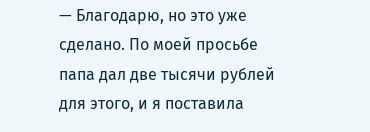— Благодарю, но это уже сделано. По моей просьбе папа дал две тысячи рублей для этого, и я поставила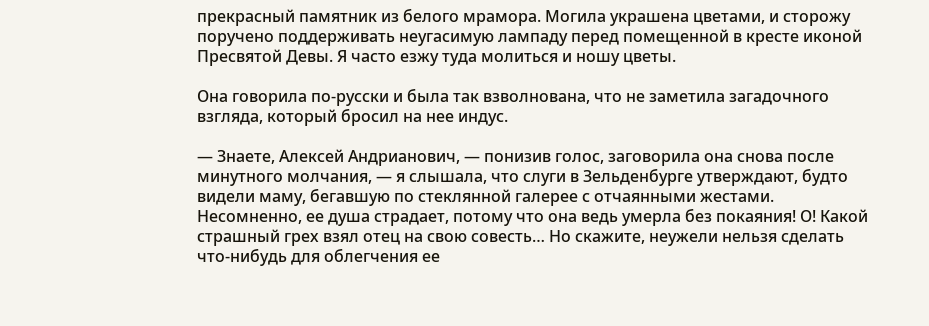прекрасный памятник из белого мрамора. Могила украшена цветами, и сторожу поручено поддерживать неугасимую лампаду перед помещенной в кресте иконой Пресвятой Девы. Я часто езжу туда молиться и ношу цветы.

Она говорила по-русски и была так взволнована, что не заметила загадочного взгляда, который бросил на нее индус.

— Знаете, Алексей Андрианович, — понизив голос, заговорила она снова после минутного молчания, — я слышала, что слуги в Зельденбурге утверждают, будто видели маму, бегавшую по стеклянной галерее с отчаянными жестами. Несомненно, ее душа страдает, потому что она ведь умерла без покаяния! О! Какой страшный грех взял отец на свою совесть… Но скажите, неужели нельзя сделать что-нибудь для облегчения ее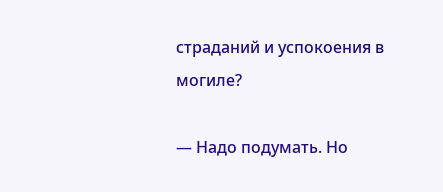страданий и успокоения в могиле?

— Надо подумать. Но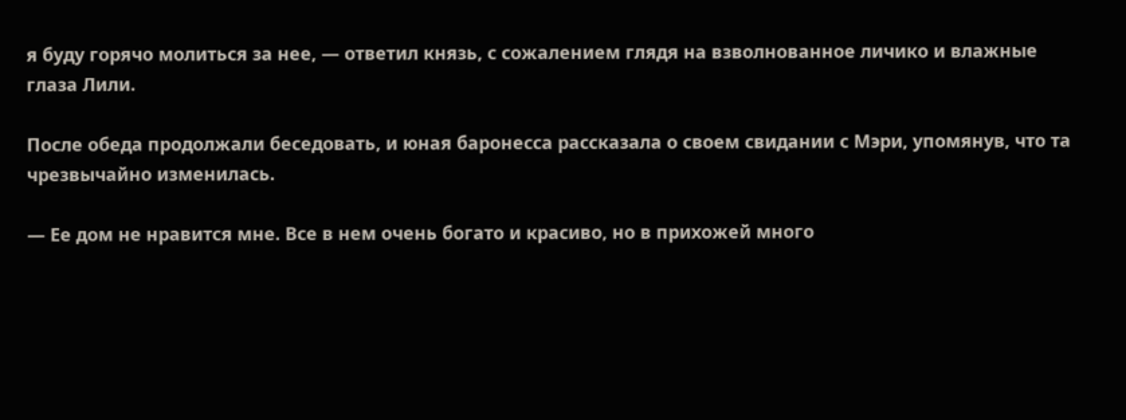я буду горячо молиться за нее, — ответил князь, с сожалением глядя на взволнованное личико и влажные глаза Лили.

После обеда продолжали беседовать, и юная баронесса рассказала о своем свидании с Мэри, упомянув, что та чрезвычайно изменилась.

— Ее дом не нравится мне. Все в нем очень богато и красиво, но в прихожей много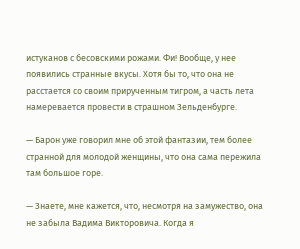истуканов с бесовскими рожами. Фи! Вообще, у нее появились странные вкусы. Хотя бы то, что она не расстается со своим прирученным тигром, а часть лета намеревается провести в страшном Зельденбурге.

— Барон уже говорил мне об этой фантазии, тем более странной для молодой женщины, что она сама пережила там большое горе.

— Знаете, мне кажется, что, несмотря на замужество, она не забыла Вадима Викторовича. Когда я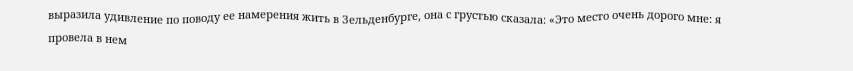выразила удивление по поводу ее намерения жить в Зельденбурге, она с грустью сказала: «Это место очень дорого мне: я провела в нем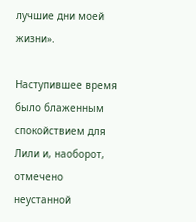лучшие дни моей жизни».

Наступившее время было блаженным спокойствием для Лили и, наоборот, отмечено неустанной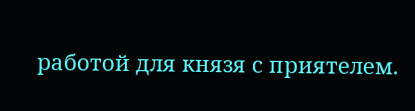работой для князя с приятелем.